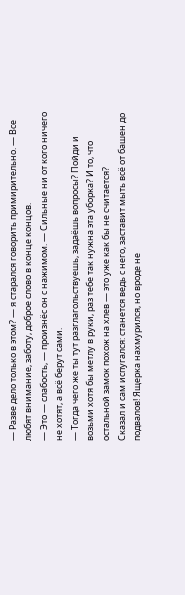— Разве дело только в этом? — я старался говорить примирительно. — Все любят внимание, заботу, доброе слово в конце концов.
— Это — слабость, — произнёс он с нажимом. — Сильные ни от кого ничего не хотят, а всё берут сами.
— Тогда чего же ты тут разглагольствуешь, задаёшь вопросы? Пойди и возьми хотя бы метлу в руки, раз тебе так нужна эта уборка? И то, что остальной замок похож на хлев — это уже как бы не считается?
Сказал и сам испугался: станется ведь с него, заставит мыть всё от башен до подвалов! Ящерка нахмурился, но вроде не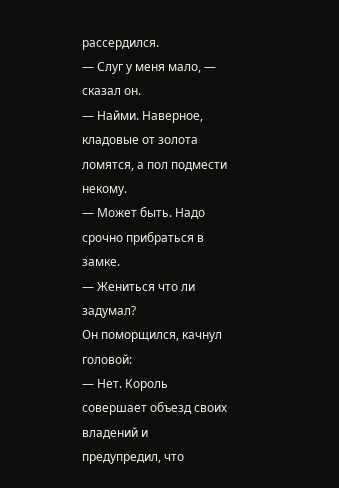рассердился.
— Слуг у меня мало, — сказал он.
— Найми. Наверное, кладовые от золота ломятся, а пол подмести некому.
— Может быть. Надо срочно прибраться в замке.
— Жениться что ли задумал?
Он поморщился, качнул головой:
— Нет. Король совершает объезд своих владений и предупредил, что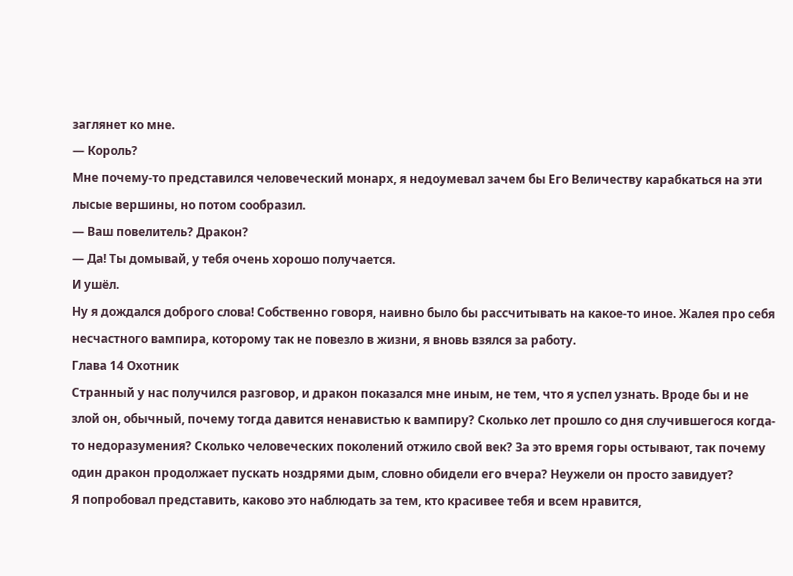заглянет ко мне.
— Король?
Мне почему-то представился человеческий монарх, я недоумевал зачем бы Его Величеству карабкаться на эти лысые вершины, но потом сообразил.
— Ваш повелитель? Дракон?
— Да! Ты домывай, у тебя очень хорошо получается.
И ушёл.
Ну я дождался доброго слова! Собственно говоря, наивно было бы рассчитывать на какое-то иное. Жалея про себя несчастного вампира, которому так не повезло в жизни, я вновь взялся за работу.
Глава 14 Охотник
Странный у нас получился разговор, и дракон показался мне иным, не тем, что я успел узнать. Вроде бы и не злой он, обычный, почему тогда давится ненавистью к вампиру? Сколько лет прошло со дня случившегося когда-то недоразумения? Сколько человеческих поколений отжило свой век? За это время горы остывают, так почему один дракон продолжает пускать ноздрями дым, словно обидели его вчера? Неужели он просто завидует?
Я попробовал представить, каково это наблюдать за тем, кто красивее тебя и всем нравится,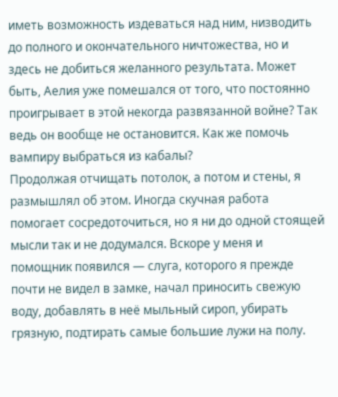иметь возможность издеваться над ним, низводить до полного и окончательного ничтожества, но и здесь не добиться желанного результата. Может быть, Аелия уже помешался от того, что постоянно проигрывает в этой некогда развязанной войне? Так ведь он вообще не остановится. Как же помочь вампиру выбраться из кабалы?
Продолжая отчищать потолок, а потом и стены, я размышлял об этом. Иногда скучная работа помогает сосредоточиться, но я ни до одной стоящей мысли так и не додумался. Вскоре у меня и помощник появился — слуга, которого я прежде почти не видел в замке, начал приносить свежую воду, добавлять в неё мыльный сироп, убирать грязную, подтирать самые большие лужи на полу.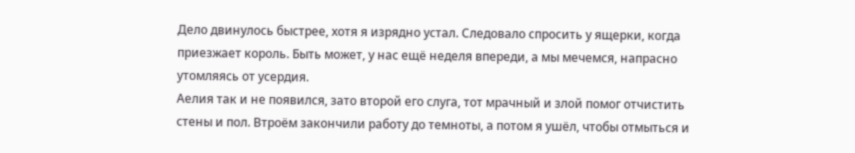Дело двинулось быстрее, хотя я изрядно устал. Следовало спросить у ящерки, когда приезжает король. Быть может, у нас ещё неделя впереди, а мы мечемся, напрасно утомляясь от усердия.
Аелия так и не появился, зато второй его слуга, тот мрачный и злой помог отчистить стены и пол. Втроём закончили работу до темноты, а потом я ушёл, чтобы отмыться и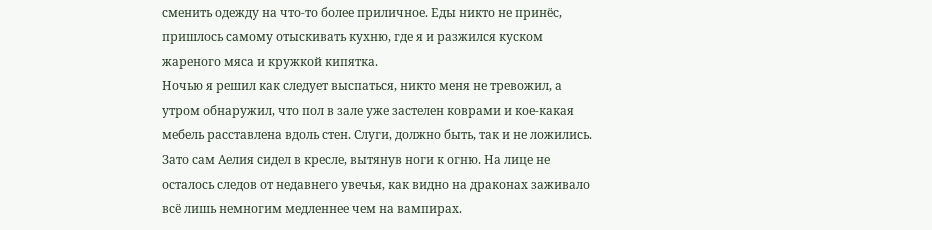сменить одежду на что-то более приличное. Еды никто не принёс, пришлось самому отыскивать кухню, где я и разжился куском жареного мяса и кружкой кипятка.
Ночью я решил как следует выспаться, никто меня не тревожил, а утром обнаружил, что пол в зале уже застелен коврами и кое-какая мебель расставлена вдоль стен. Слуги, должно быть, так и не ложились.
Зато сам Аелия сидел в кресле, вытянув ноги к огню. На лице не осталось следов от недавнего увечья, как видно на драконах заживало всё лишь немногим медленнее чем на вампирах.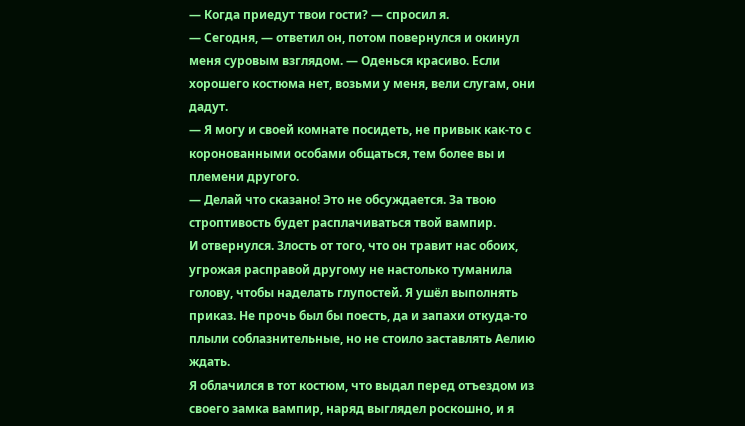— Когда приедут твои гости? — спросил я.
— Сегодня, — ответил он, потом повернулся и окинул меня суровым взглядом. — Оденься красиво. Если хорошего костюма нет, возьми у меня, вели слугам, они дадут.
— Я могу и своей комнате посидеть, не привык как-то с коронованными особами общаться, тем более вы и племени другого.
— Делай что сказано! Это не обсуждается. За твою строптивость будет расплачиваться твой вампир.
И отвернулся. Злость от того, что он травит нас обоих, угрожая расправой другому не настолько туманила голову, чтобы наделать глупостей. Я ушёл выполнять приказ. Не прочь был бы поесть, да и запахи откуда-то плыли соблазнительные, но не стоило заставлять Аелию ждать.
Я облачился в тот костюм, что выдал перед отъездом из своего замка вампир, наряд выглядел роскошно, и я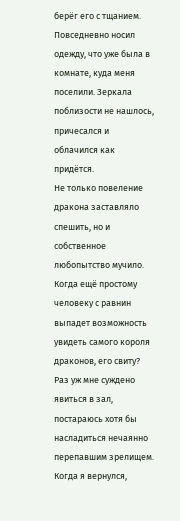берёг его с тщанием. Повседневно носил одежду, что уже была в комнате, куда меня поселили. Зеркала поблизости не нашлось, причесался и облачился как придётся.
Не только повеление дракона заставляло спешить, но и собственное любопытство мучило. Когда ещё простому человеку с равнин выпадет возможность увидеть самого короля драконов, его свиту? Раз уж мне суждено явиться в зал, постараюсь хотя бы насладиться нечаянно перепавшим зрелищем.
Когда я вернулся,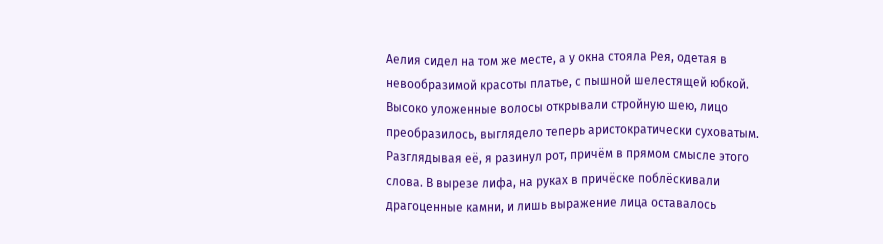Аелия сидел на том же месте, а у окна стояла Рея, одетая в невообразимой красоты платье, с пышной шелестящей юбкой. Высоко уложенные волосы открывали стройную шею, лицо преобразилось, выглядело теперь аристократически суховатым. Разглядывая её, я разинул рот, причём в прямом смысле этого слова. В вырезе лифа, на руках в причёске поблёскивали драгоценные камни, и лишь выражение лица оставалось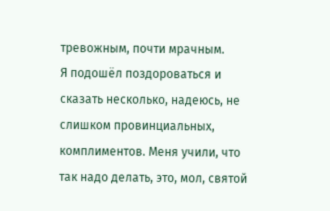тревожным, почти мрачным.
Я подошёл поздороваться и сказать несколько, надеюсь, не слишком провинциальных, комплиментов. Меня учили, что так надо делать, это, мол, святой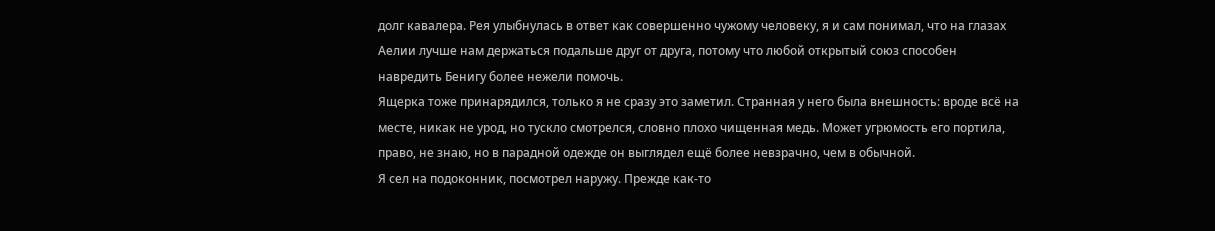долг кавалера. Рея улыбнулась в ответ как совершенно чужому человеку, я и сам понимал, что на глазах Аелии лучше нам держаться подальше друг от друга, потому что любой открытый союз способен навредить Бенигу более нежели помочь.
Ящерка тоже принарядился, только я не сразу это заметил. Странная у него была внешность: вроде всё на месте, никак не урод, но тускло смотрелся, словно плохо чищенная медь. Может угрюмость его портила, право, не знаю, но в парадной одежде он выглядел ещё более невзрачно, чем в обычной.
Я сел на подоконник, посмотрел наружу. Прежде как-то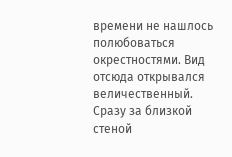времени не нашлось полюбоваться окрестностями. Вид отсюда открывался величественный. Сразу за близкой стеной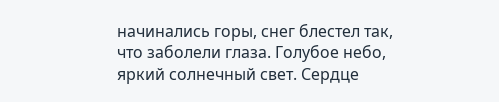начинались горы, снег блестел так, что заболели глаза. Голубое небо, яркий солнечный свет. Сердце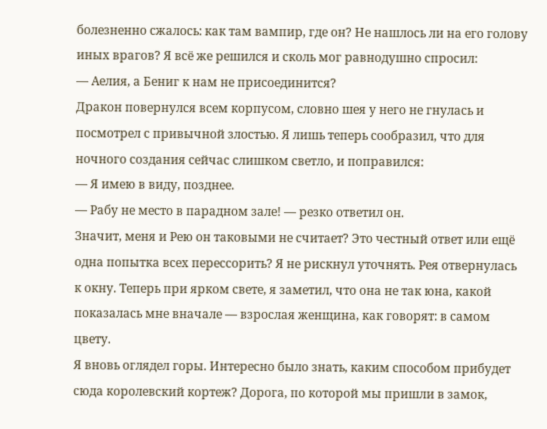болезненно сжалось: как там вампир, где он? Не нашлось ли на его голову иных врагов? Я всё же решился и сколь мог равнодушно спросил:
— Аелия, а Бениг к нам не присоединится?
Дракон повернулся всем корпусом, словно шея у него не гнулась и посмотрел с привычной злостью. Я лишь теперь сообразил, что для ночного создания сейчас слишком светло, и поправился:
— Я имею в виду, позднее.
— Рабу не место в парадном зале! — резко ответил он.
Значит, меня и Рею он таковыми не считает? Это честный ответ или ещё одна попытка всех перессорить? Я не рискнул уточнять. Рея отвернулась к окну. Теперь при ярком свете, я заметил, что она не так юна, какой показалась мне вначале — взрослая женщина, как говорят: в самом цвету.
Я вновь оглядел горы. Интересно было знать, каким способом прибудет сюда королевский кортеж? Дорога, по которой мы пришли в замок,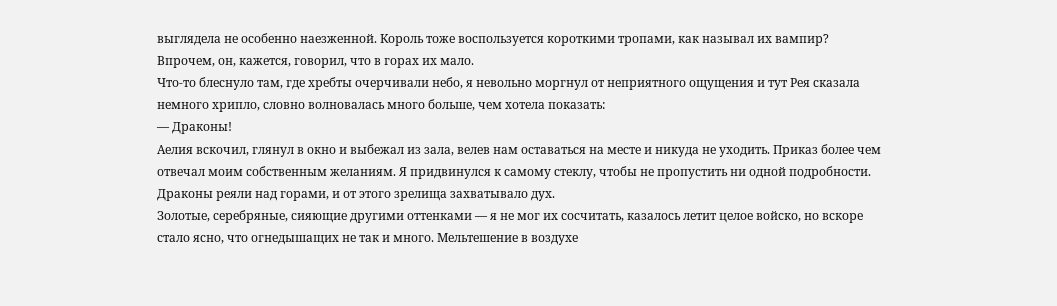выглядела не особенно наезженной. Король тоже воспользуется короткими тропами, как называл их вампир? Впрочем, он, кажется, говорил, что в горах их мало.
Что-то блеснуло там, где хребты очерчивали небо, я невольно моргнул от неприятного ощущения и тут Рея сказала немного хрипло, словно волновалась много больше, чем хотела показать:
— Драконы!
Аелия вскочил, глянул в окно и выбежал из зала, велев нам оставаться на месте и никуда не уходить. Приказ более чем отвечал моим собственным желаниям. Я придвинулся к самому стеклу, чтобы не пропустить ни одной подробности. Драконы реяли над горами, и от этого зрелища захватывало дух.
Золотые, серебряные, сияющие другими оттенками — я не мог их сосчитать, казалось летит целое войско, но вскоре стало ясно, что огнедышащих не так и много. Мельтешение в воздухе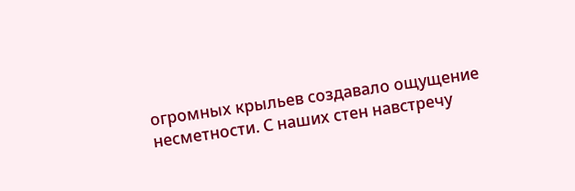огромных крыльев создавало ощущение несметности. С наших стен навстречу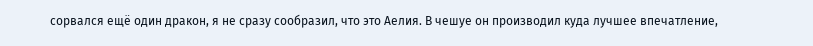сорвался ещё один дракон, я не сразу сообразил, что это Аелия. В чешуе он производил куда лучшее впечатление,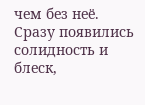чем без неё. Сразу появились солидность и блеск,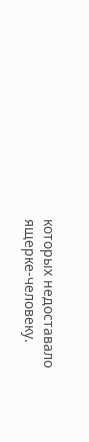которых недоставало ящерке-человеку.